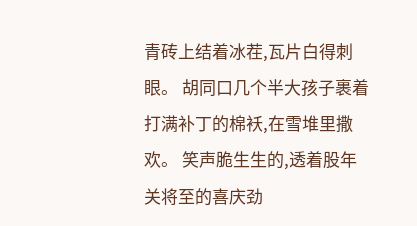青砖上结着冰茬,瓦片白得刺眼。 胡同口几个半大孩子裹着打满补丁的棉袄,在雪堆里撒欢。 笑声脆生生的,透着股年关将至的喜庆劲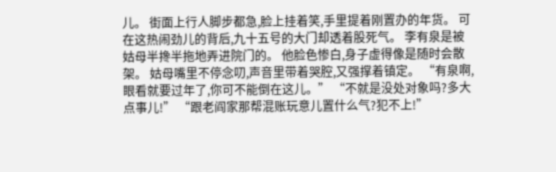儿。 街面上行人脚步都急,脸上挂着笑,手里提着刚置办的年货。 可在这热闹劲儿的背后,九十五号的大门却透着股死气。 李有泉是被姑母半搀半拖地弄进院门的。 他脸色惨白,身子虚得像是随时会散架。 姑母嘴里不停念叨,声音里带着哭腔,又强撑着镇定。 “有泉啊,眼看就要过年了,你可不能倒在这儿。” “不就是没处对象吗?多大点事儿!” “跟老阎家那帮混账玩意儿置什么气?犯不上!”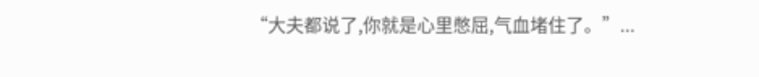“大夫都说了,你就是心里憋屈,气血堵住了。”...